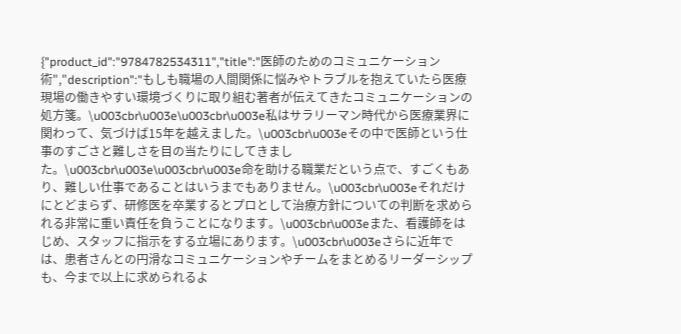{"product_id":"9784782534311","title":"医師のためのコミュニケーション術","description":"もしも職場の人間関係に悩みやトラブルを抱えていたら医療現場の働きやすい環境づくりに取り組む著者が伝えてきたコミュニケーションの処方箋。\u003cbr\u003e\u003cbr\u003e私はサラリーマン時代から医療業界に関わって、気づけば15年を越えました。\u003cbr\u003eその中で医師という仕事のすごさと難しさを目の当たりにしてきました。\u003cbr\u003e\u003cbr\u003e命を助ける職業だという点で、すごくもあり、難しい仕事であることはいうまでもありません。\u003cbr\u003eそれだけにとどまらず、研修医を卒業するとプロとして治療方針についての判断を求められる非常に重い責任を負うことになります。\u003cbr\u003eまた、看護師をはじめ、スタッフに指示をする立場にあります。\u003cbr\u003eさらに近年では、患者さんとの円滑なコミュニケーションやチームをまとめるリーダーシップも、今まで以上に求められるよ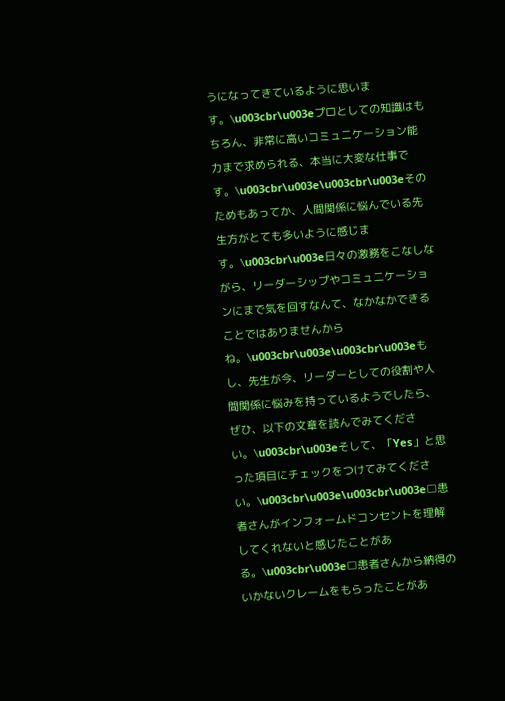うになってきているように思います。\u003cbr\u003eプロとしての知識はもちろん、非常に高いコミュニケーション能力まで求められる、本当に大変な仕事です。\u003cbr\u003e\u003cbr\u003eそのためもあってか、人間関係に悩んでいる先生方がとても多いように感じます。\u003cbr\u003e日々の激務をこなしながら、リーダーシップやコミュニケーションにまで気を回すなんて、なかなかできることではありませんからね。\u003cbr\u003e\u003cbr\u003eもし、先生が今、リーダーとしての役割や人間関係に悩みを持っているようでしたら、ぜひ、以下の文章を読んでみてください。\u003cbr\u003eそして、「Yes」と思った項目にチェックをつけてみてください。\u003cbr\u003e\u003cbr\u003e□患者さんがインフォームドコンセントを理解してくれないと感じたことがある。\u003cbr\u003e□患者さんから納得のいかないクレームをもらったことがあ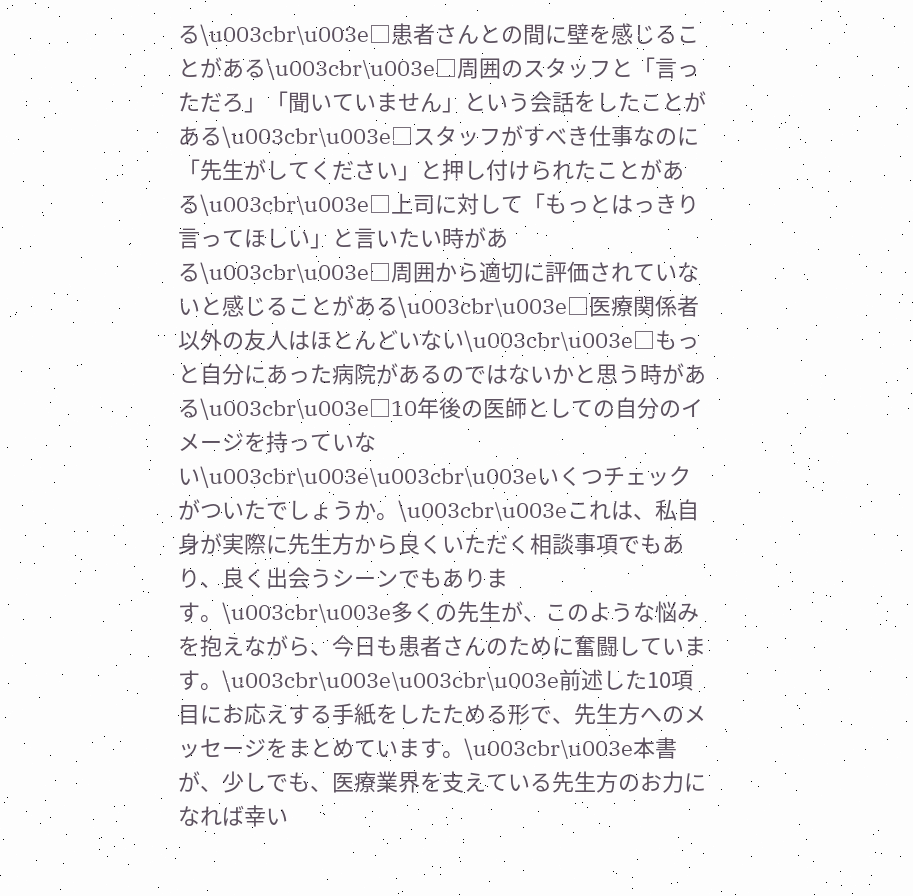る\u003cbr\u003e□患者さんとの間に壁を感じることがある\u003cbr\u003e□周囲のスタッフと「言っただろ」「聞いていません」という会話をしたことがある\u003cbr\u003e□スタッフがすべき仕事なのに「先生がしてください」と押し付けられたことがある\u003cbr\u003e□上司に対して「もっとはっきり言ってほしい」と言いたい時がある\u003cbr\u003e□周囲から適切に評価されていないと感じることがある\u003cbr\u003e□医療関係者以外の友人はほとんどいない\u003cbr\u003e□もっと自分にあった病院があるのではないかと思う時がある\u003cbr\u003e□10年後の医師としての自分のイメージを持っていない\u003cbr\u003e\u003cbr\u003eいくつチェックがついたでしょうか。\u003cbr\u003eこれは、私自身が実際に先生方から良くいただく相談事項でもあり、良く出会うシーンでもあります。\u003cbr\u003e多くの先生が、このような悩みを抱えながら、今日も患者さんのために奮闘しています。\u003cbr\u003e\u003cbr\u003e前述した10項目にお応えする手紙をしたためる形で、先生方へのメッセージをまとめています。\u003cbr\u003e本書が、少しでも、医療業界を支えている先生方のお力になれば幸い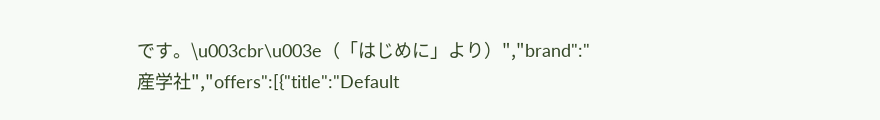です。\u003cbr\u003e（「はじめに」より）","brand":"産学社","offers":[{"title":"Default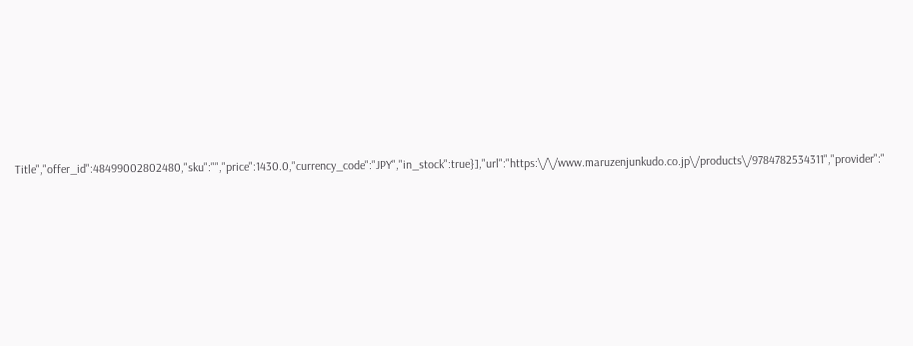Title","offer_id":48499002802480,"sku":"","price":1430.0,"currency_code":"JPY","in_stock":true}],"url":"https:\/\/www.maruzenjunkudo.co.jp\/products\/9784782534311","provider":"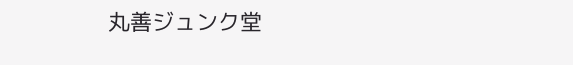丸善ジュンク堂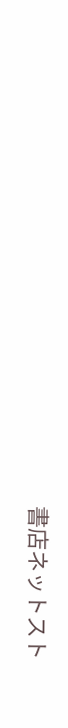書店ネットスト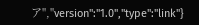ア","version":"1.0","type":"link"}